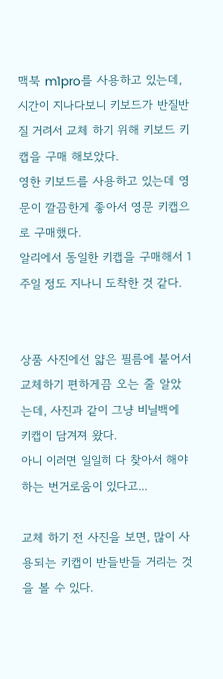맥북 m1pro를 사용하고 있는데, 시간이 지나다보니 키보드가 반질반질 거려서 교체 하기 위해 키보드 키캡을 구매 해보았다.
영한 키보드를 사용하고 있는데 영문이 깔끔한게 좋아서 영문 키캡으로 구매했다.
알리에서 동일한 키캡을 구매해서 1주일 정도 지나니 도착한 것 같다.


상품 사진에선 얇은 필름에 붙어서 교체하기 편하게끔 오는 줄 알았는데, 사진과 같이 그냥 비닐백에 키캡이 담겨져 왔다.
아니 이러면 일일히 다 찾아서 해야 하는 번거로움이 있다고...

교체 하기 전 사진을 보면, 많이 사용되는 키캡이 반들반들 거리는 것을 볼 수 있다.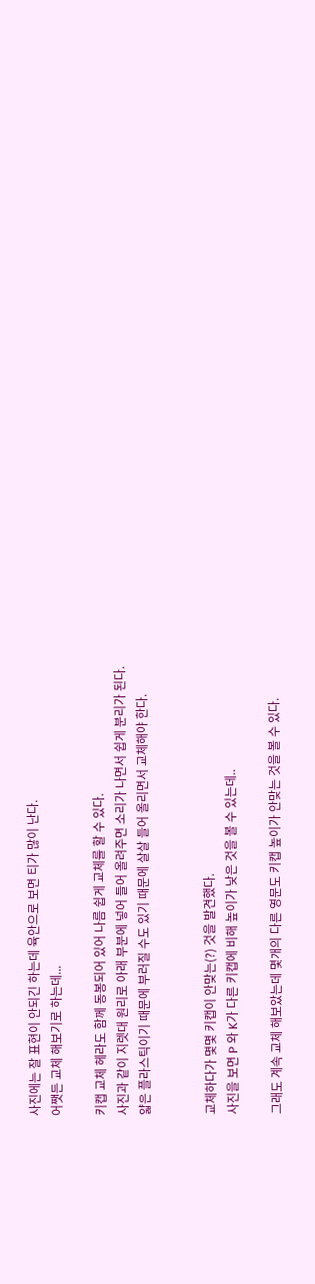사진에는 잘 표현이 안되긴 하는데 육안으로 보면 티가 많이 난다.
어쨋든 교체 해보기로 하는데...

키캡 교체 헤라도 함께 동봉되어 있어 나름 쉽게 교체를 할 수 있다.
사진과 같이 지렛대 원리로 아래 부분에 넣어 들어 올려주면 소리가 나면서 쉽게 분리가 된다.
얇은 플라스틱이기 때문에 부러질 수도 있기 때문에 살살 들어 올리면서 교체해야 한다.


교체하다가 몇몇 키캡이 안맞는(?) 것을 발견했다.
사진을 보면 P 와 K가 다른 키캡에 비해 높이가 낮은 것을 볼 수 있는데..

그래도 계속 교체 해보았는데 몇개의 다른 영문도 키캡 높이가 안맞는 것을 볼 수 있다.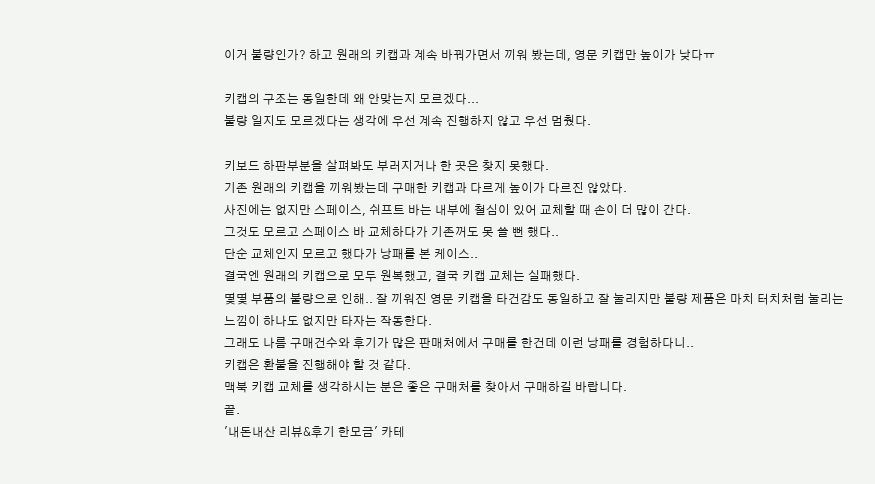이거 불량인가? 하고 원래의 키캡과 계속 바꿔가면서 끼워 봤는데, 영문 키캡만 높이가 낮다ㅠ

키캡의 구조는 동일한데 왜 안맞는지 모르겠다...
불량 일지도 모르겠다는 생각에 우선 계속 진행하지 않고 우선 멈췄다.

키보드 하판부분을 살펴봐도 부러지거나 한 곳은 찾지 못했다.
기존 원래의 키캡을 끼워봤는데 구매한 키캡과 다르게 높이가 다르진 않았다.
사진에는 없지만 스페이스, 쉬프트 바는 내부에 철심이 있어 교체할 때 손이 더 많이 간다.
그것도 모르고 스페이스 바 교체하다가 기존꺼도 못 쓸 뻔 했다..
단순 교체인지 모르고 했다가 낭패를 본 케이스..
결국엔 원래의 키캡으로 모두 원복했고, 결국 키캡 교체는 실패했다.
몇몇 부품의 불량으로 인해.. 잘 끼워진 영문 키캡을 타건감도 동일하고 잘 눌리지만 불량 제품은 마치 터치처럼 눌리는 느낌이 하나도 없지만 타자는 작동한다.
그래도 나름 구매건수와 후기가 많은 판매처에서 구매를 한건데 이런 낭패를 경험하다니..
키캡은 환불을 진행해야 할 것 같다.
맥북 키캡 교체를 생각하시는 분은 좋은 구매처를 찾아서 구매하길 바랍니다.
끝.
'내돈내산 리뷰&후기 한모금' 카테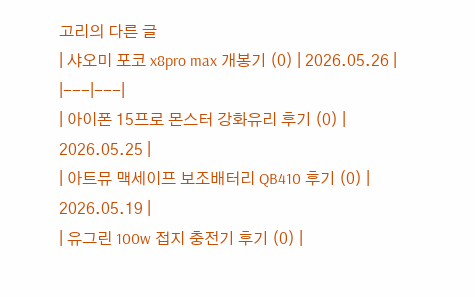고리의 다른 글
| 샤오미 포코 x8pro max 개봉기 (0) | 2026.05.26 |
|---|---|
| 아이폰 15프로 몬스터 강화유리 후기 (0) | 2026.05.25 |
| 아트뮤 맥세이프 보조배터리 QB410 후기 (0) | 2026.05.19 |
| 유그린 100w 접지 충전기 후기 (0) |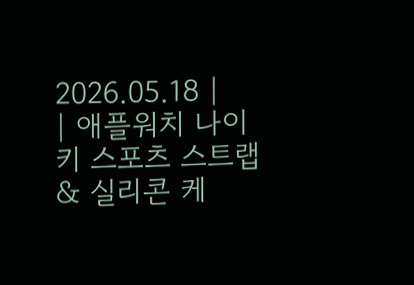2026.05.18 |
| 애플워치 나이키 스포츠 스트랩 & 실리콘 케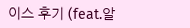이스 후기 (feat.알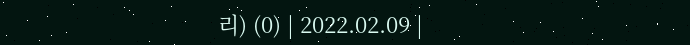리) (0) | 2022.02.09 |